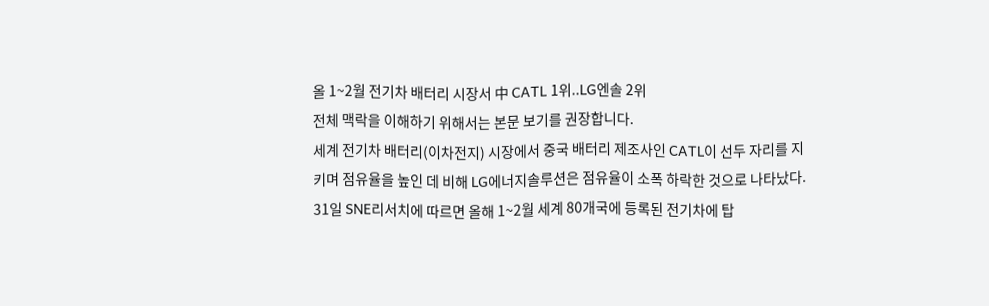올 1~2월 전기차 배터리 시장서 中 CATL 1위..LG엔솔 2위
전체 맥락을 이해하기 위해서는 본문 보기를 권장합니다.
세계 전기차 배터리(이차전지) 시장에서 중국 배터리 제조사인 CATL이 선두 자리를 지키며 점유율을 높인 데 비해 LG에너지솔루션은 점유율이 소폭 하락한 것으로 나타났다.
31일 SNE리서치에 따르면 올해 1~2월 세계 80개국에 등록된 전기차에 탑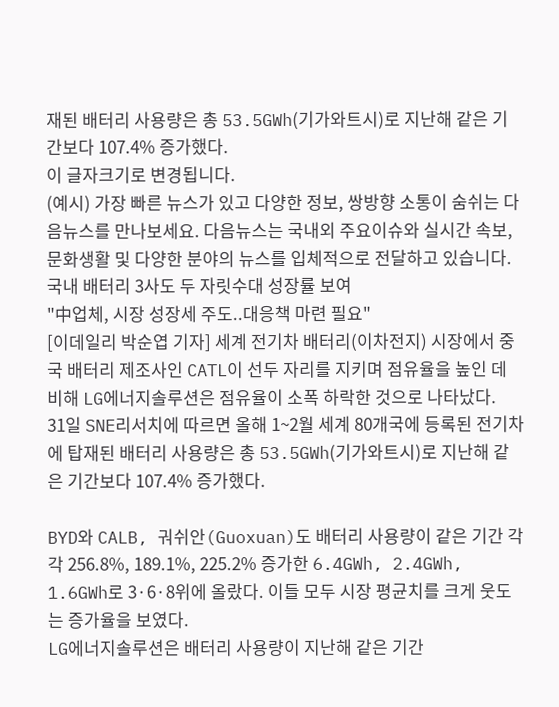재된 배터리 사용량은 총 53.5GWh(기가와트시)로 지난해 같은 기간보다 107.4% 증가했다.
이 글자크기로 변경됩니다.
(예시) 가장 빠른 뉴스가 있고 다양한 정보, 쌍방향 소통이 숨쉬는 다음뉴스를 만나보세요. 다음뉴스는 국내외 주요이슈와 실시간 속보, 문화생활 및 다양한 분야의 뉴스를 입체적으로 전달하고 있습니다.
국내 배터리 3사도 두 자릿수대 성장률 보여
"中업체, 시장 성장세 주도..대응책 마련 필요"
[이데일리 박순엽 기자] 세계 전기차 배터리(이차전지) 시장에서 중국 배터리 제조사인 CATL이 선두 자리를 지키며 점유율을 높인 데 비해 LG에너지솔루션은 점유율이 소폭 하락한 것으로 나타났다.
31일 SNE리서치에 따르면 올해 1~2월 세계 80개국에 등록된 전기차에 탑재된 배터리 사용량은 총 53.5GWh(기가와트시)로 지난해 같은 기간보다 107.4% 증가했다.

BYD와 CALB, 궈쉬안(Guoxuan)도 배터리 사용량이 같은 기간 각각 256.8%, 189.1%, 225.2% 증가한 6.4GWh, 2.4GWh, 1.6GWh로 3·6·8위에 올랐다. 이들 모두 시장 평균치를 크게 웃도는 증가율을 보였다.
LG에너지솔루션은 배터리 사용량이 지난해 같은 기간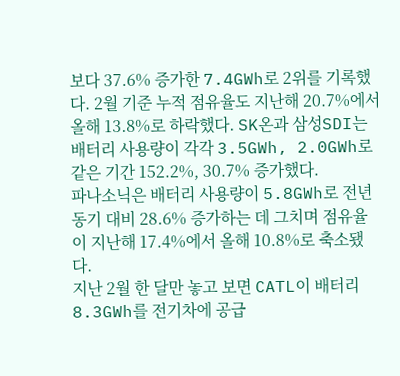보다 37.6% 증가한 7.4GWh로 2위를 기록했다. 2월 기준 누적 점유율도 지난해 20.7%에서 올해 13.8%로 하락했다. SK온과 삼성SDI는 배터리 사용량이 각각 3.5GWh, 2.0GWh로 같은 기간 152.2%, 30.7% 증가했다.
파나소닉은 배터리 사용량이 5.8GWh로 전년 동기 대비 28.6% 증가하는 데 그치며 점유율이 지난해 17.4%에서 올해 10.8%로 축소됐다.
지난 2월 한 달만 놓고 보면 CATL이 배터리 8.3GWh를 전기차에 공급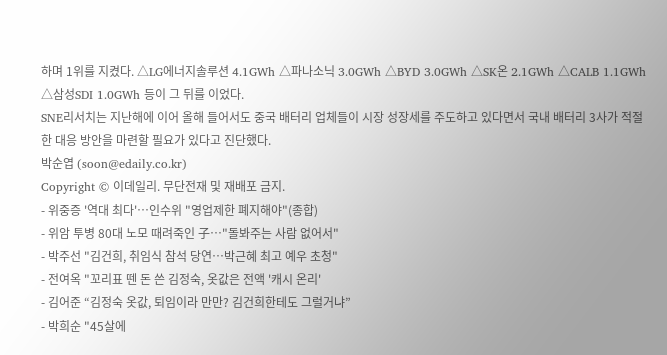하며 1위를 지켰다. △LG에너지솔루션 4.1GWh △파나소닉 3.0GWh △BYD 3.0GWh △SK온 2.1GWh △CALB 1.1GWh △삼성SDI 1.0GWh 등이 그 뒤를 이었다.
SNE리서치는 지난해에 이어 올해 들어서도 중국 배터리 업체들이 시장 성장세를 주도하고 있다면서 국내 배터리 3사가 적절한 대응 방안을 마련할 필요가 있다고 진단했다.
박순엽 (soon@edaily.co.kr)
Copyright © 이데일리. 무단전재 및 재배포 금지.
- 위중증 '역대 최다'…인수위 "영업제한 폐지해야"(종합)
- 위암 투병 80대 노모 때려죽인 子…"돌봐주는 사람 없어서"
- 박주선 "김건희, 취임식 참석 당연…박근혜 최고 예우 초청"
- 전여옥 "꼬리표 뗀 돈 쓴 김정숙, 옷값은 전액 '캐시 온리'
- 김어준 “김정숙 옷값, 퇴임이라 만만? 김건희한테도 그럴거냐”
- 박희순 "45살에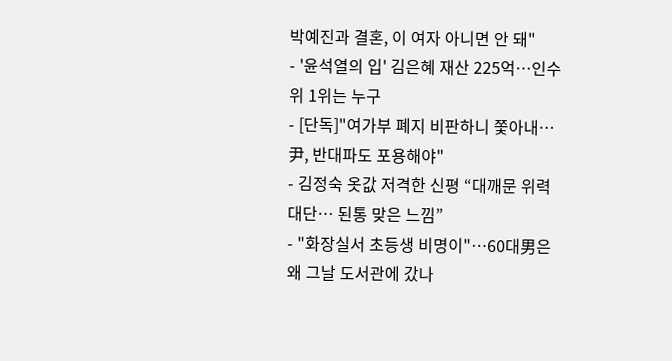박예진과 결혼, 이 여자 아니면 안 돼"
- '윤석열의 입' 김은혜 재산 225억…인수위 1위는 누구
- [단독]"여가부 폐지 비판하니 쫓아내…尹, 반대파도 포용해야"
- 김정숙 옷값 저격한 신평 “대깨문 위력 대단… 된통 맞은 느낌”
- "화장실서 초등생 비명이"…60대男은 왜 그날 도서관에 갔나